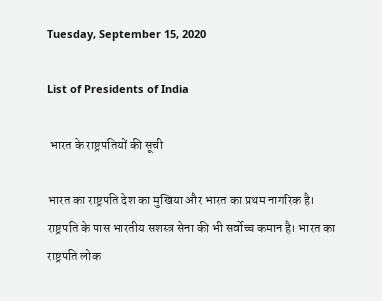Tuesday, September 15, 2020

List of Presidents of India

 भारत के राष्ट्रपतियों की सूची

भारत का राष्ट्रपति देश का मुखिया और भारत का प्रथम नागरिक है। राष्ट्रपति के पास भारतीय सशस्त्र सेना की भी सर्वोच्च कमान है। भारत का राष्ट्रपति लोक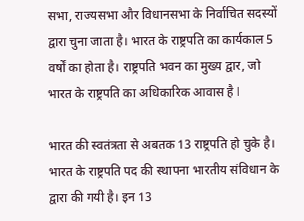सभा, राज्यसभा और विधानसभा के निर्वाचित सदस्यों द्वारा चुना जाता है। भारत के राष्ट्रपति का कार्यकाल 5 वर्षों का होता है। राष्ट्रपति भवन का मुख्य द्वार, जो भारत के राष्ट्रपति का अधिकारिक आवास है l

भारत की स्वतंत्रता से अबतक 13 राष्ट्रपति हो चुके है। भारत के राष्ट्रपति पद की स्थापना भारतीय संविधान के द्वारा की गयी है। इन 13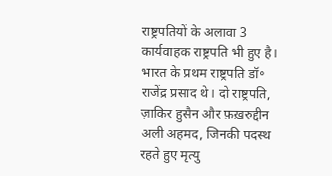राष्ट्रपतियों के अलावा 3 कार्यवाहक राष्ट्रपति भी हुए है। भारत के प्रथम राष्ट्रपति डॉ॰ राजेंद्र प्रसाद थे। दो राष्ट्रपति, ज़ाकिर हुसैन और फ़ख़रुद्दीन अली अहमद, जिनकी पदस्थ रहते हुए मृत्यु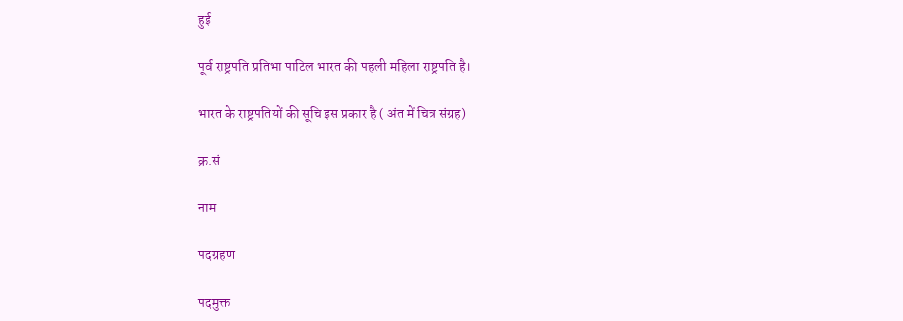हुई

पूर्व राष्ट्रपति प्रतिभा पाटिल भारत की पहली महिला राष्ट्रपति है।

भारत के राष्ट्रपतियों की सूचि इस प्रकार है ( अंत में चित्र संग्रह)

क्र.सं

नाम

पदग्रहण

पदमुक्त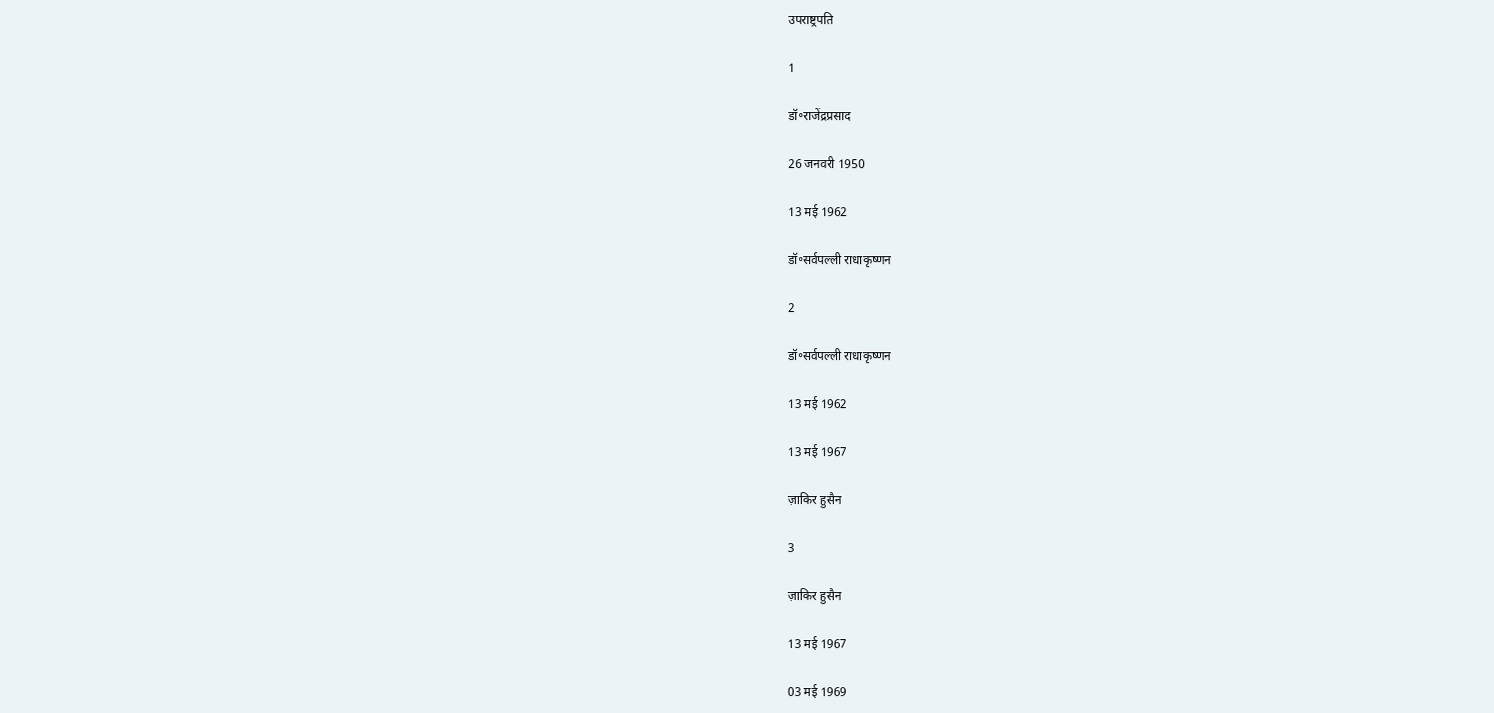उपराष्ट्रपति

1

डॉ॰राजेंद्रप्रसाद

26 जनवरी 1950

13 मई 1962

डॉ॰सर्वपल्ली राधाकृष्णन

2

डॉ॰सर्वपल्ली राधाकृष्णन

13 मई 1962

13 मई 1967

ज़ाकिर हुसैन

3

ज़ाकिर हुसैन

13 मई 1967

03 मई 1969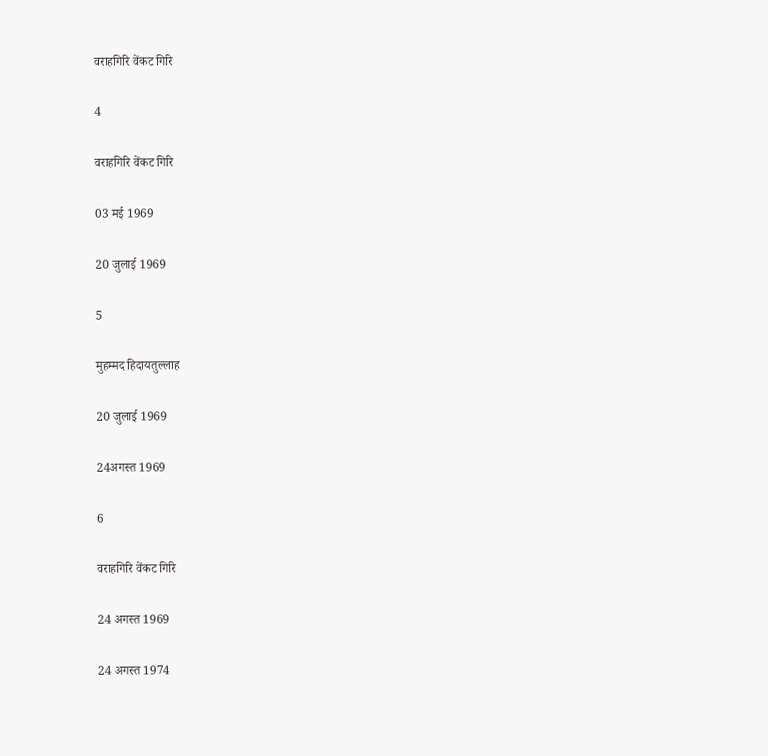वराहगिरि वेंकट गिरि

4

वराहगिरि वेंकट गिरि

03 मई 1969

20 जुलाई 1969

5

मुहम्मद हिदायतुल्लाह

20 जुलाई 1969

24अगस्त 1969

6

वराहगिरि वेंकट गिरि

24 अगस्त 1969

24 अगस्त 1974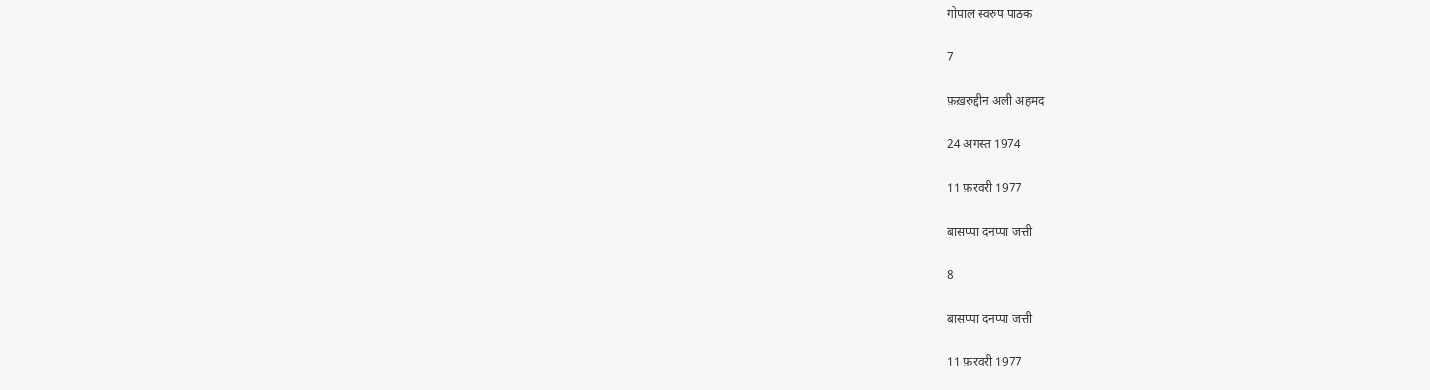गोपाल स्वरुप पाठक

7

फ़ख़रुद्दीन अली अहमद

24 अगस्त 1974

11 फ़रवरी 1977

बासप्पा दनप्पा जत्ती

8

बासप्पा दनप्पा जत्ती

11 फ़रवरी 1977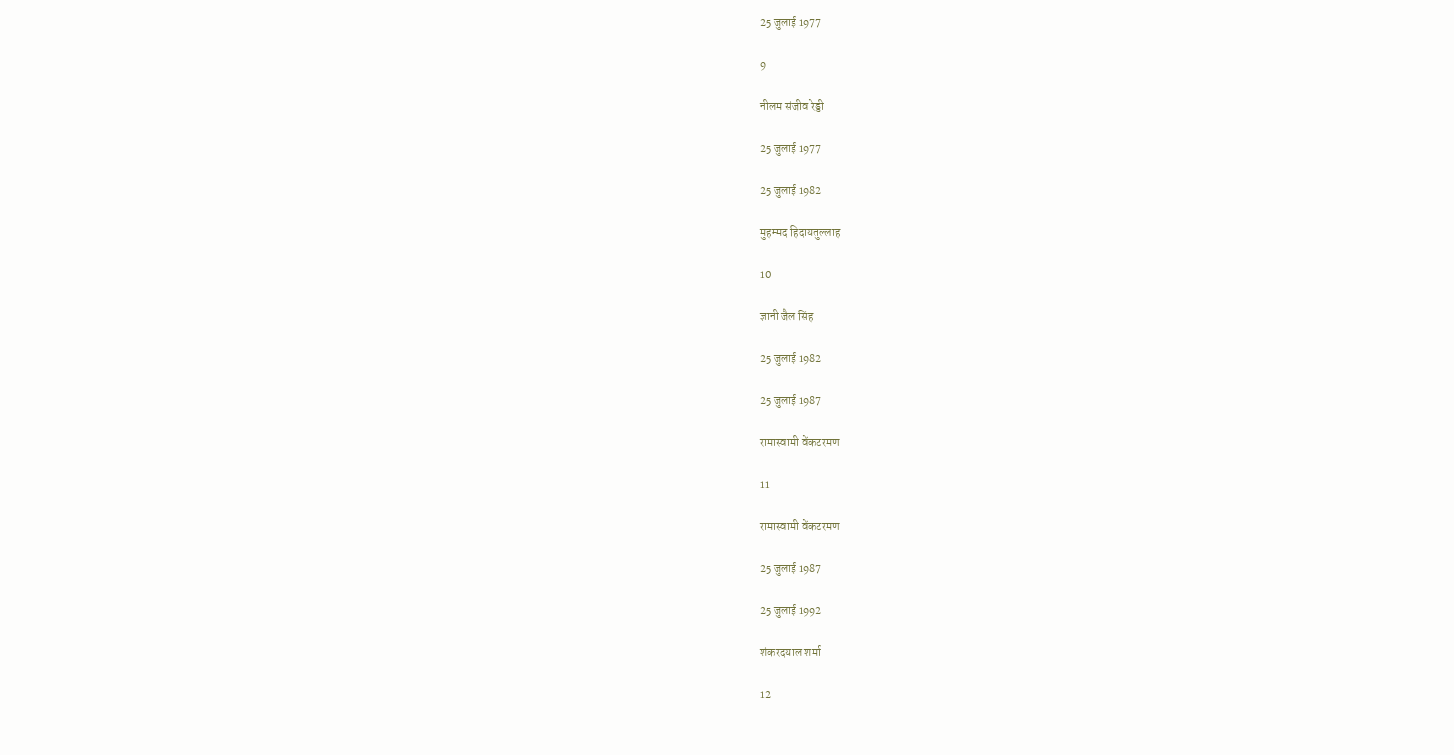25 जुलाई 1977

9

नीलम संजीव रेड्डी

25 जुलाई 1977

25 जुलाई 1982

मुहम्मद हिदायतुल्लाह

10

ज्ञानी जैल सिंह

25 जुलाई 1982

25 जुलाई 1987

रामास्वामी वेंकटरमण

11

रामास्वामी वेंकटरमण

25 जुलाई 1987

25 जुलाई 1992

शंकरदयाल शर्मा

12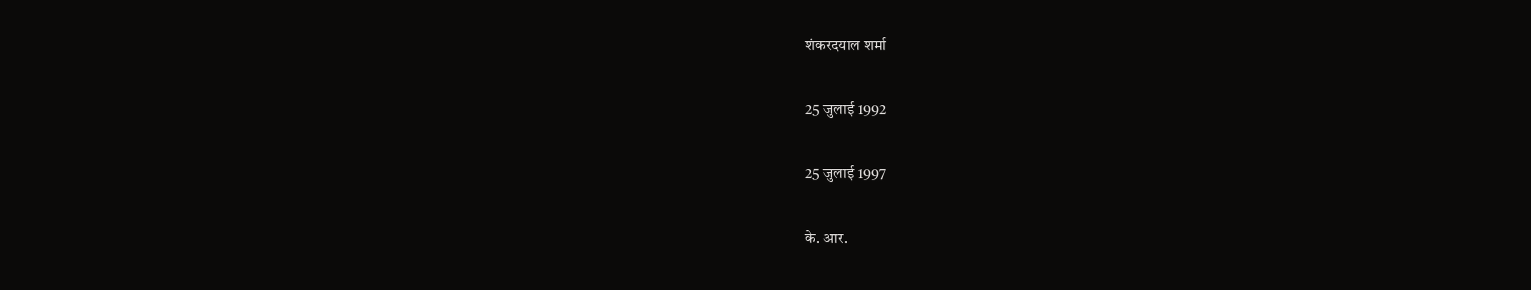शंकरदयाल शर्मा

25 जुलाई 1992

25 जुलाई 1997

के. आर.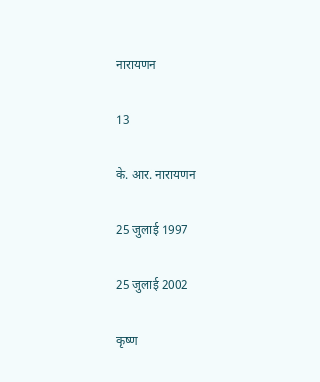नारायणन

13

के. आर. नारायणन

25 जुलाई 1997

25 जुलाई 2002

कृष्ण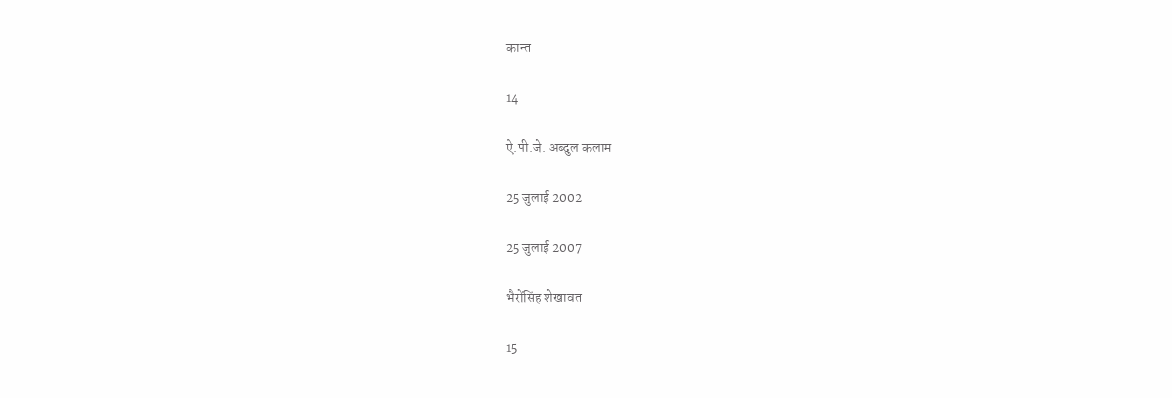कान्त

14

ऐ.पी.जे. अब्दुल कलाम

25 जुलाई 2002

25 जुलाई 2007

भैरोंसिंह शेखावत

15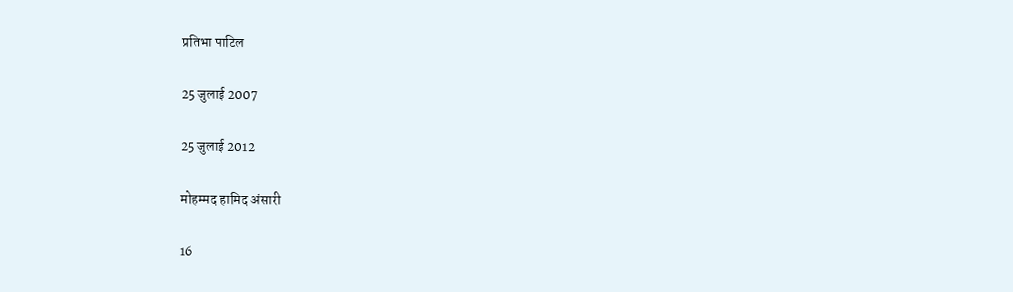प्रतिभा पाटिल

25 जुलाई 2007

25 जुलाई 2012

मोहम्मद हामिद अंसारी

16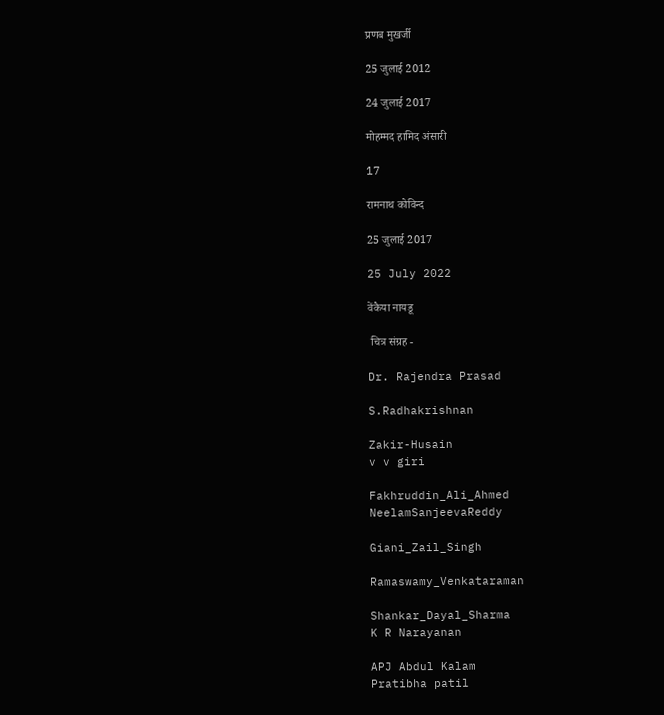प्रणब मुखर्जी

25 जुलाई 2012

24 जुलाई 2017

मोहम्मद हामिद अंसारी

17

रामनाथ कोविन्द

25 जुलाई 2017

25 July 2022

वेंकैया नायडू

 चित्र संग्रह -

Dr. Rajendra Prasad

S.Radhakrishnan

Zakir-Husain
v v giri

Fakhruddin_Ali_Ahmed
NeelamSanjeevaReddy

Giani_Zail_Singh

Ramaswamy_Venkataraman

Shankar_Dayal_Sharma
K R Narayanan

APJ Abdul Kalam
Pratibha patil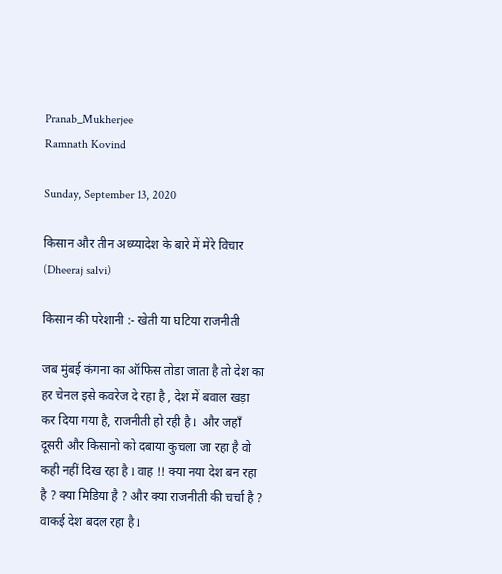Pranab_Mukherjee
Ramnath Kovind

Sunday, September 13, 2020

किसान और तीन अध्य्यादेश के बारे में मेरे विचार (Dheeraj salvi)

किसान की परेशानी :- खेती या घटिया राजनीती

जब मुंबई कंगना का ऑफिस तोडा जाता है तो देश का हर चेनल इसे कवरेज दे रहा है , देश में बवाल खड़ा कर दिया गया है, राजनीती हो रही है l  और जहाँ दूसरी और किसानो को दबाया कुचला जा रहा है वो कही नहीं दिख रहा है l वाह !! क्या नया देश बन रहा है ? क्या मिडिया है ? और क्या राजनीती की चर्चा है ? वाकई देश बदल रहा है l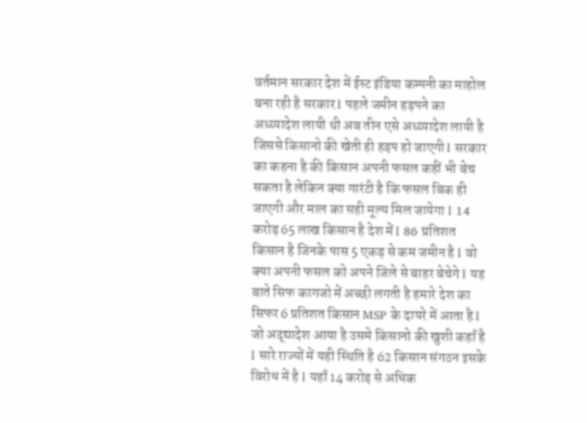वर्तमान सरकार देश में ईस्ट इंडिया कम्पनी का माहोल बना रही है सरकार l पहले जमीन हड़पने का अध्य्यादेश लायी थी अब तीन एसे अध्य्यादेश लायी है जिससे किसानो की खेती ही हड़प हो जाएगी l सरकार का कहना है की किसान अपनी फसल कहीं भी बेच सकता है लेकिन क्या गारंटी है कि फसल बिक ही जाएगी और माल का सही मूल्य मिल जायेगा l 14 करोड़ 65 लाख किसान है देश में l 86 प्रतिशत किसान है जिनके पास 5 एकड़ से कम जमीन है l वो क्या अपनी फसल को अपने जिले से बाहर बेचेगे l यह बाते सिफ कागजो में अच्छी लगती है हमारे देश का सिफर 6 प्रतिशत किसान MSP के दायरे में आता है l जो अद्द्यादेश आया है उसमे किसानो की खुशी कहाँ है l सारे राज्यों में यही स्थिति है 62 किसान संगठन इसके विरोध में है l यहाँ 14 करोड़ से अधिक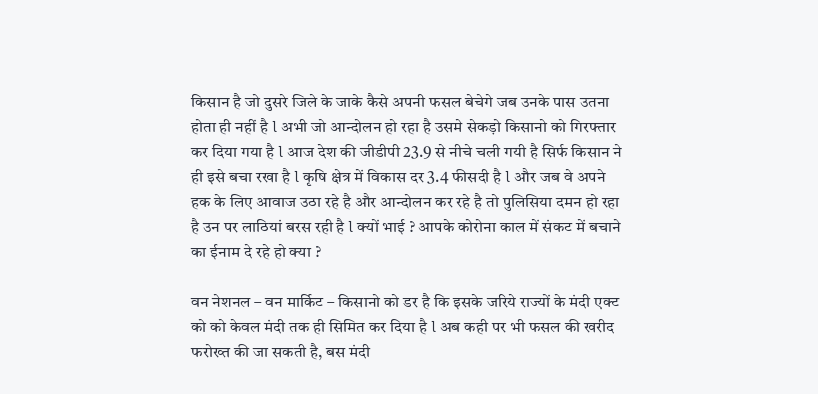किसान है जो दुसरे जिले के जाके कैसे अपनी फसल बेचेगे जब उनके पास उतना होता ही नहीं है l अभी जो आन्दोलन हो रहा है उसमे सेकड़ो किसानो को गिरफ्तार कर दिया गया है l आज देश की जीडीपी 23.9 से नीचे चली गयी है सिर्फ किसान ने ही इसे बचा रखा है l कृषि क्षेत्र में विकास दर 3.4 फीसदी है l और जब वे अपने हक के लिए आवाज उठा रहे है और आन्दोलन कर रहे है तो पुलिसिया दमन हो रहा है उन पर लाठियां बरस रही है l क्यों भाई ? आपके कोरोना काल में संकट में बचाने का ईनाम दे रहे हो क्या ?

वन नेशनल – वन मार्किट – किसानो को डर है कि इसके जरिये राज्यों के मंदी एक्ट को को केवल मंदी तक ही सिमित कर दिया है l अब कही पर भी फसल की खरीद फरोख्त की जा सकती है, बस मंदी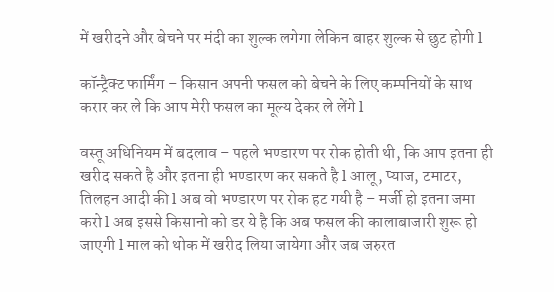में खरीदने और बेचने पर मंदी का शुल्क लगेगा लेकिन बाहर शुल्क से छुट होगी l

कॉन्ट्रैक्ट फार्मिंग – किसान अपनी फसल को बेचने के लिए कम्पनियों के साथ करार कर ले कि आप मेरी फसल का मूल्य देकर ले लेंगे l

वस्तू अधिनियम में बदलाव – पहले भण्डारण पर रोक होती थी, कि आप इतना ही खरीद सकते है और इतना ही भण्डारण कर सकते है l आलू, प्याज, टमाटर, तिलहन आदी की l अब वो भण्डारण पर रोक हट गयी है – मर्जी हो इतना जमा करो l अब इससे किसानो को डर ये है कि अब फसल की कालाबाजारी शुरू हो जाएगी l माल को थोक में खरीद लिया जायेगा और जब जरुरत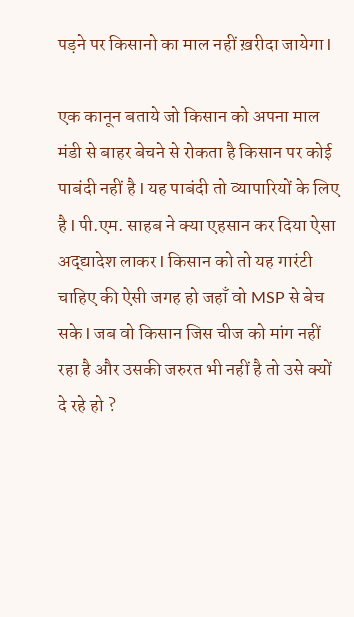पड़ने पर किसानो का माल नहीं ख़रीदा जायेगा l

एक कानून बताये जो किसान को अपना माल मंडी से बाहर बेचने से रोकता है किसान पर कोई पाबंदी नहीं है l यह पाबंदी तो व्यापारियों के लिए है l पी.एम. साहब ने क्या एहसान कर दिया ऐसा अद्द्यादेश लाकर l किसान को तो यह गारंटी चाहिए की ऐसी जगह हो जहाँ वो MSP से बेच सके l जब वो किसान जिस चीज को मांग नहीं रहा है और उसकी जरुरत भी नहीं है तो उसे क्यों दे रहे हो ?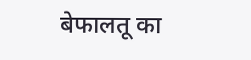बेफालतू का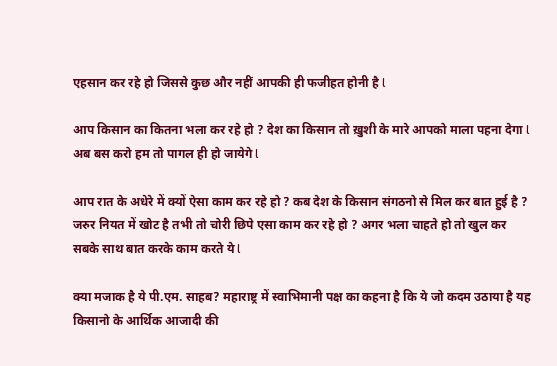एहसान कर रहे हो जिससे कुछ और नहीं आपकी ही फजीहत होनी है l

आप किसान का कितना भला कर रहे हो ? देश का किसान तो ख़ुशी के मारे आपको माला पहना देगा l अब बस करो हम तो पागल ही हो जायेगे l

आप रात के अधेरे में क्यों ऐसा काम कर रहे हो ? कब देश के किसान संगठनो से मिल कर बात हुई है ? जरुर नियत में खोट है तभी तो चोरी छिपे एसा काम कर रहे हो ? अगर भला चाहते हो तो खुल कर सबके साथ बात करके काम करते ये l

क्या मजाक है ये पी.एम. साहब? महाराष्ट्र में स्वाभिमानी पक्ष का कहना है कि ये जो कदम उठाया है यह किसानो के आर्थिक आजादी की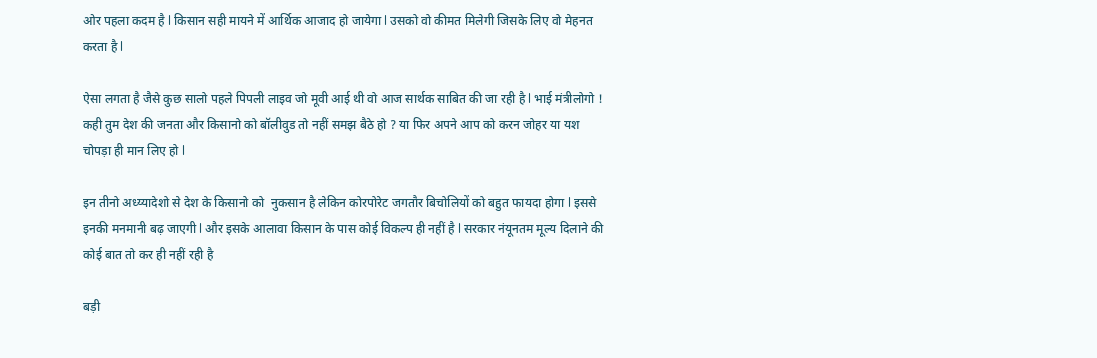ओर पहला कदम है l किसान सही मायने में आर्थिक आजाद हो जायेगा l उसको वो कीमत मिलेगी जिसके लिए वो मेहनत करता है l

ऐसा लगता है जैसे कुछ सालो पहले पिपली लाइव जो मूवी आई थी वो आज सार्थक साबित की जा रही है l भाई मंत्रीलोगो ! कही तुम देश की जनता और किसानो को बॉलीवुड तो नहीं समझ बैठे हो ? या फिर अपने आप को करन जोहर या यश चोपड़ा ही मान लिए हो l

इन तीनो अध्य्यादेशो से देश के किसानो को  नुकसान है लेकिन कोरपोरेट जगतौर बिचोलियों को बहुत फायदा होगा l इससे इनकी मनमानी बढ़ जाएगी l और इसके आलावा किसान के पास कोई विकल्प ही नहीं है l सरकार नंयूनतम मूल्य दिलाने की कोई बात तो कर ही नहीं रही है

बड़ी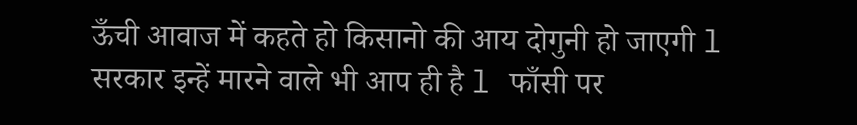ऊँची आवाज में कहते हो किसानो की आय दोगुनी हो जाएगी l सरकार इन्हें मारने वाले भी आप ही है l फाँसी पर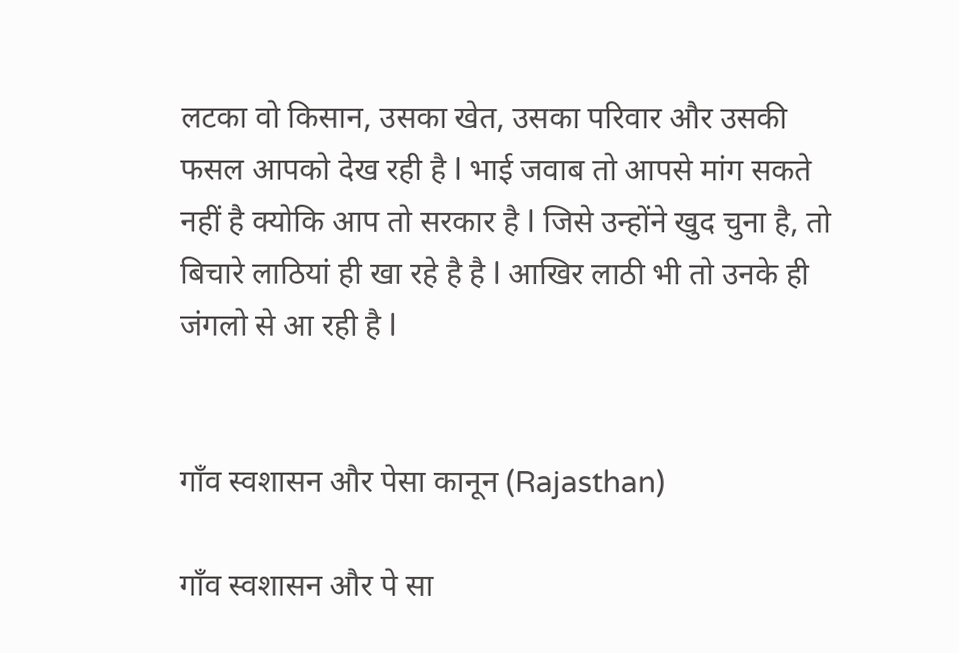लटका वो किसान, उसका खेत, उसका परिवार और उसकी फसल आपको देख रही है l भाई जवाब तो आपसे मांग सकते नहीं है क्योकि आप तो सरकार है l जिसे उन्होंने खुद चुना है, तो बिचारे लाठियां ही खा रहे है है l आखिर लाठी भी तो उनके ही जंगलो से आ रही है l


गाँव स्वशासन और पेसा कानून (Rajasthan)

गाँव स्वशासन और पे सा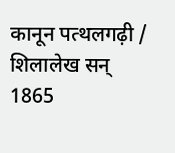कानून पत्थलगढ़ी / शिलालेख सन् 1865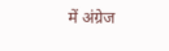में अंग्रेज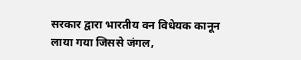सरकार द्वारा भारतीय वन विधेयक कानून लाया गया जिससे जंगल,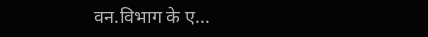वन.विभाग के ए...